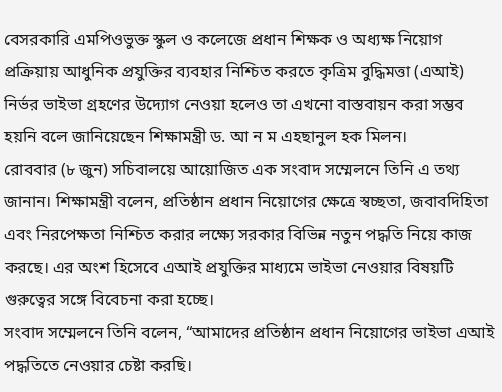বেসরকারি এমপিওভুক্ত স্কুল ও কলেজে প্রধান শিক্ষক ও অধ্যক্ষ নিয়োগ প্রক্রিয়ায় আধুনিক প্রযুক্তির ব্যবহার নিশ্চিত করতে কৃত্রিম বুদ্ধিমত্তা (এআই) নির্ভর ভাইভা গ্রহণের উদ্যোগ নেওয়া হলেও তা এখনো বাস্তবায়ন করা সম্ভব হয়নি বলে জানিয়েছেন শিক্ষামন্ত্রী ড. আ ন ম এহছানুল হক মিলন।
রোববার (৮ জুন) সচিবালয়ে আয়োজিত এক সংবাদ সম্মেলনে তিনি এ তথ্য জানান। শিক্ষামন্ত্রী বলেন, প্রতিষ্ঠান প্রধান নিয়োগের ক্ষেত্রে স্বচ্ছতা, জবাবদিহিতা এবং নিরপেক্ষতা নিশ্চিত করার লক্ষ্যে সরকার বিভিন্ন নতুন পদ্ধতি নিয়ে কাজ করছে। এর অংশ হিসেবে এআই প্রযুক্তির মাধ্যমে ভাইভা নেওয়ার বিষয়টি গুরুত্বের সঙ্গে বিবেচনা করা হচ্ছে।
সংবাদ সম্মেলনে তিনি বলেন, “আমাদের প্রতিষ্ঠান প্রধান নিয়োগের ভাইভা এআই পদ্ধতিতে নেওয়ার চেষ্টা করছি।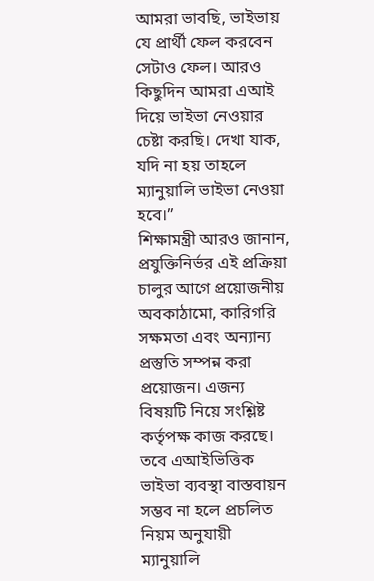আমরা ভাবছি, ভাইভায় যে প্রার্থী ফেল করবেন সেটাও ফেল। আরও কিছুদিন আমরা এআই দিয়ে ভাইভা নেওয়ার চেষ্টা করছি। দেখা যাক, যদি না হয় তাহলে ম্যানুয়ালি ভাইভা নেওয়া হবে।”
শিক্ষামন্ত্রী আরও জানান, প্রযুক্তিনির্ভর এই প্রক্রিয়া চালুর আগে প্রয়োজনীয় অবকাঠামো, কারিগরি সক্ষমতা এবং অন্যান্য প্রস্তুতি সম্পন্ন করা প্রয়োজন। এজন্য বিষয়টি নিয়ে সংশ্লিষ্ট কর্তৃপক্ষ কাজ করছে। তবে এআইভিত্তিক ভাইভা ব্যবস্থা বাস্তবায়ন সম্ভব না হলে প্রচলিত নিয়ম অনুযায়ী ম্যানুয়ালি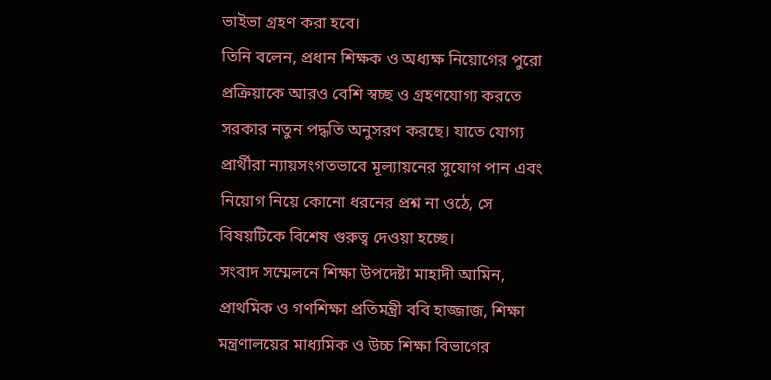ভাইভা গ্রহণ করা হবে।
তিনি বলেন, প্রধান শিক্ষক ও অধ্যক্ষ নিয়োগের পুরো প্রক্রিয়াকে আরও বেশি স্বচ্ছ ও গ্রহণযোগ্য করতে সরকার নতুন পদ্ধতি অনুসরণ করছে। যাতে যোগ্য প্রার্থীরা ন্যায়সংগতভাবে মূল্যায়নের সুযোগ পান এবং নিয়োগ নিয়ে কোনো ধরনের প্রশ্ন না ওঠে, সে বিষয়টিকে বিশেষ গুরুত্ব দেওয়া হচ্ছে।
সংবাদ সম্মেলনে শিক্ষা উপদেষ্টা মাহাদী আমিন, প্রাথমিক ও গণশিক্ষা প্রতিমন্ত্রী ববি হাজ্জাজ, শিক্ষা মন্ত্রণালয়ের মাধ্যমিক ও উচ্চ শিক্ষা বিভাগের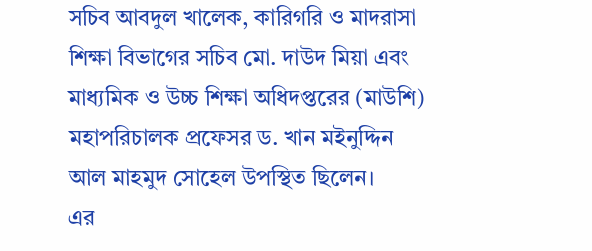সচিব আবদুল খালেক, কারিগরি ও মাদরাসা শিক্ষা বিভাগের সচিব মো. দাউদ মিয়া এবং মাধ্যমিক ও উচ্চ শিক্ষা অধিদপ্তরের (মাউশি) মহাপরিচালক প্রফেসর ড. খান মইনুদ্দিন আল মাহমুদ সোহেল উপস্থিত ছিলেন।
এর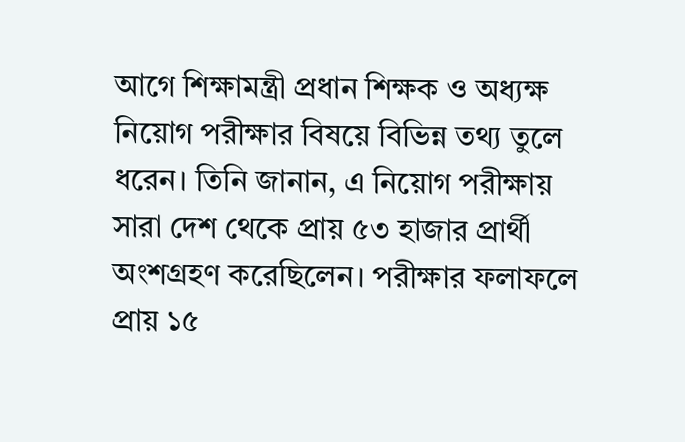আগে শিক্ষামন্ত্রী প্রধান শিক্ষক ও অধ্যক্ষ নিয়োগ পরীক্ষার বিষয়ে বিভিন্ন তথ্য তুলে ধরেন। তিনি জানান, এ নিয়োগ পরীক্ষায় সারা দেশ থেকে প্রায় ৫৩ হাজার প্রার্থী অংশগ্রহণ করেছিলেন। পরীক্ষার ফলাফলে প্রায় ১৫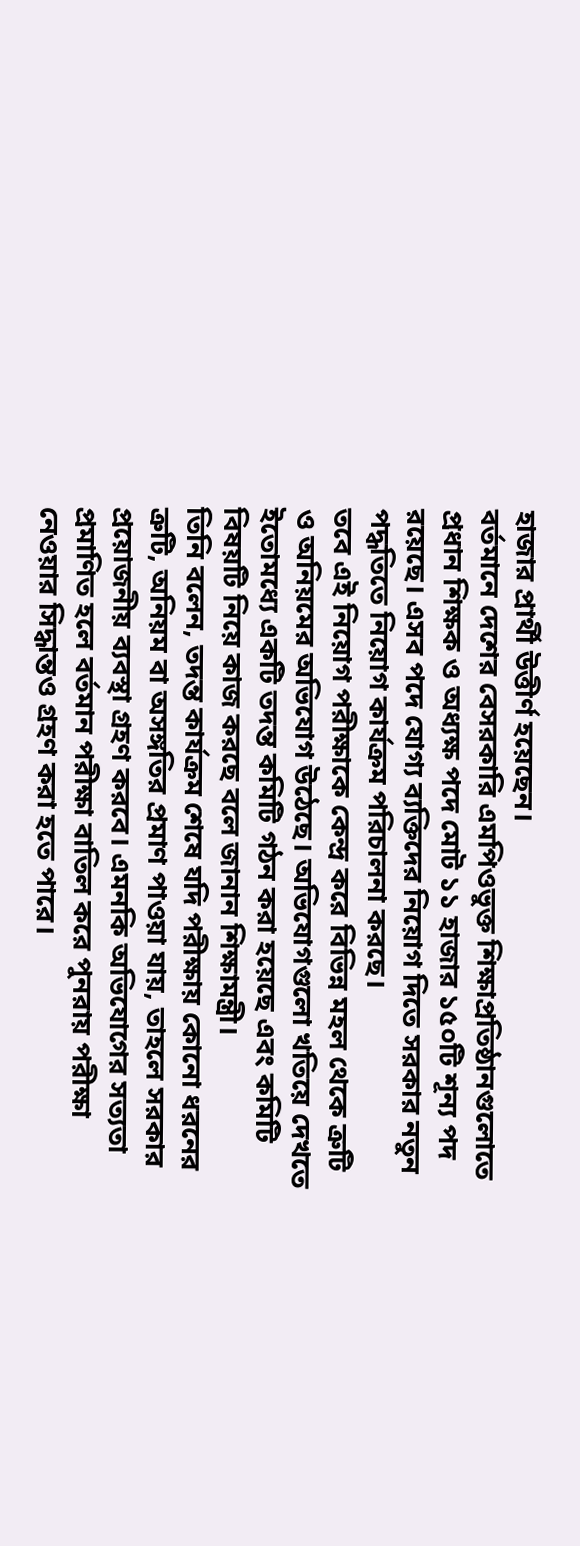হাজার প্রার্থী উত্তীর্ণ হয়েছেন।
বর্তমানে দেশের বেসরকারি এমপিওভুক্ত শিক্ষাপ্রতিষ্ঠানগুলোতে প্রধান শিক্ষক ও অধ্যক্ষ পদে মোট ১১ হাজার ১৫০টি শূন্য পদ রয়েছে। এসব পদে যোগ্য ব্যক্তিদের নিয়োগ দিতে সরকার নতুন পদ্ধতিতে নিয়োগ কার্যক্রম পরিচালনা করছে।
তবে এই নিয়োগ পরীক্ষাকে কেন্দ্র করে বিভিন্ন মহল থেকে ত্রুটি ও অনিয়মের অভিযোগ উঠেছে। অভিযোগগুলো খতিয়ে দেখতে ইতোমধ্যে একটি তদন্ত কমিটি গঠন করা হয়েছে এবং কমিটি বিষয়টি নিয়ে কাজ করছে বলে জানান শিক্ষামন্ত্রী।
তিনি বলেন, তদন্ত কার্যক্রম শেষে যদি পরীক্ষায় কোনো ধরনের ত্রুটি, অনিয়ম বা অসঙ্গতির প্রমাণ পাওয়া যায়, তাহলে সরকার প্রয়োজনীয় ব্যবস্থা গ্রহণ করবে। এমনকি অভিযোগের সত্যতা প্রমাণিত হলে বর্তমান পরীক্ষা বাতিল করে পুনরায় পরীক্ষা নেওয়ার সিদ্ধান্তও গ্রহণ করা হতে পারে।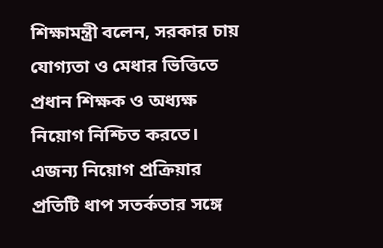শিক্ষামন্ত্রী বলেন, সরকার চায় যোগ্যতা ও মেধার ভিত্তিতে প্রধান শিক্ষক ও অধ্যক্ষ নিয়োগ নিশ্চিত করতে। এজন্য নিয়োগ প্রক্রিয়ার প্রতিটি ধাপ সতর্কতার সঙ্গে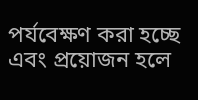পর্যবেক্ষণ করা হচ্ছে এবং প্রয়োজন হলে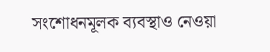সংশোধনমূলক ব্যবস্থাও নেওয়া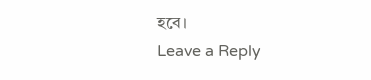হবে।
Leave a Reply